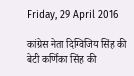Friday, 29 April 2016

कांग्रेस नेता दिग्विजिय सिंह की बेटी कर्णिका सिंह की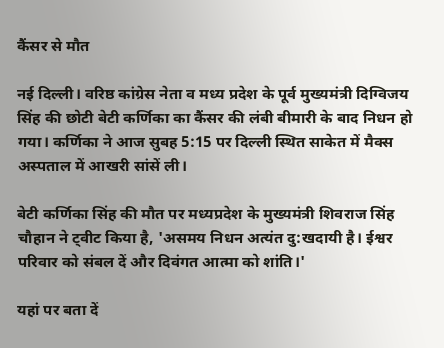कैंसर से मौत

नई दिल्ली। वरिष्ठ कांग्रेस नेता व मध्य प्रदेश के पूर्व मुख्यमंत्री दिग्विजय सिंह की छोटी बेटी कर्णिका का कैंसर की लंबी बीमारी के बाद निधन हो गया। कर्णिका ने आज सुबह 5:15 पर दिल्ली स्थित साकेत में मैक्स अस्पताल में आखरी सांसें ली।

बेटी कर्णिका सिंह की मौत पर मध्यप्रदेश के मुख्यमंत्री शिवराज सिंह चौहान ने ट्वीट किया है, 'असमय निधन अत्यंत दु:खदायी है। ईश्वर परिवार को संबल दें और दिवंगत आत्मा को शांति।'

यहां पर बता दें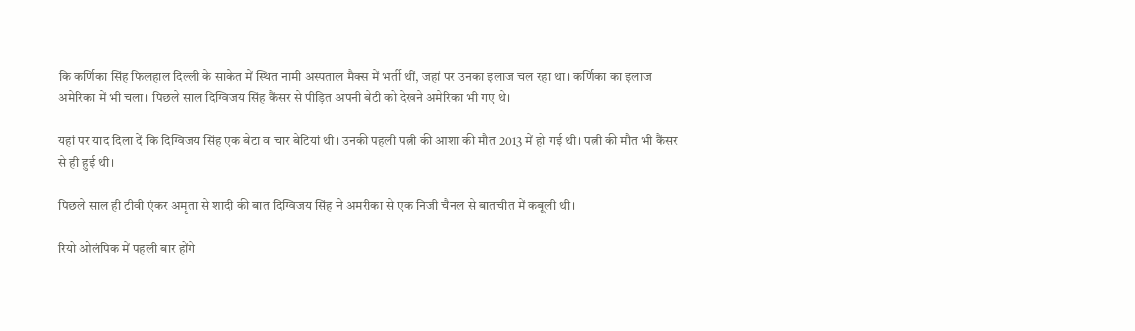कि कर्णिका सिंह फिलहाल दिल्ली के साकेत में स्थित नामी अस्पताल मैक्स में भर्ती थीं, जहां पर उनका इलाज चल रहा था। कर्णिका का इलाज अमेरिका में भी चला। पिछले साल दिग्विजय सिंह कैंसर से पीड़ित अपनी बेटी को देखने अमेरिका भी गए थे।

यहां पर याद दिला दें कि दिग्विजय सिंह एक बेटा व चार बेटियां थी। उनकी पहली पत्नी की आशा की मौत 2013 में हो गई थी। पत्नी की मौत भी कैंसर से ही हुई थी।

पिछले साल ही टीवी एंकर अमृता से शादी की बात दिग्विजय सिंह ने अमरीका से एक निजी चैनल से बातचीत में कबूली थी।

रियो ओलंपिक में पहली बार होंगे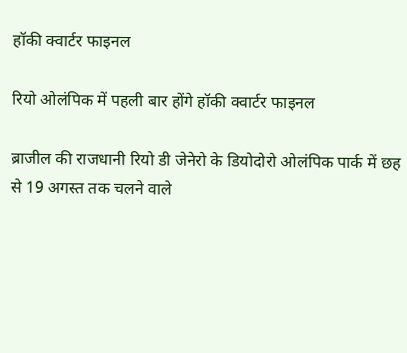हॉकी क्वार्टर फाइनल

रियो ओलंपिक में पहली बार होंगे हॉकी क्वार्टर फाइनल

ब्राजील की राजधानी रियो डी जेनेरो के डियोदोरो ओलंपिक पार्क में छह से 19 अगस्त तक चलने वाले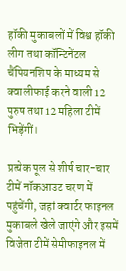हॉकी मुकाबलों में विश्व हॉकी लीग तथा कॉन्टिनेंटल चैंपियनशिप के माध्यम से क्वालीफाई करने वाली 12 पुरुष तथा 12 महिला टीमें भिड़ेंगीं।

प्रत्‍येक पूल से शीर्ष चार-चार टीमें नॉकआउट चरण में पहुंचेंगी, जहां क्वार्टर फाइनल मुकाबले खेले जाएंगे और इसमें विजेता टीमें सेमीफाइनल में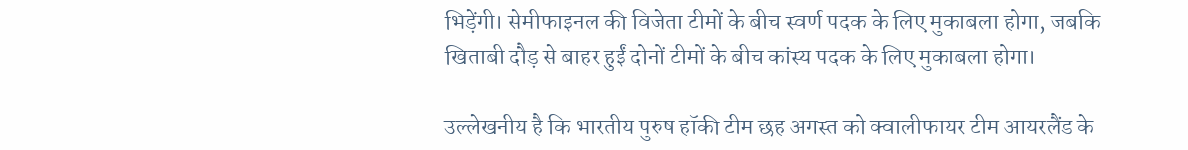भिड़ेंगी। सेमीफाइनल की विजेता टीमों के बीच स्वर्ण पदक के लिए मुकाबला होगा, जबकि खिताबी दौड़ से बाहर हुईं दोनों टीमों के बीच कांस्य पदक के लिए मुकाबला होगा।

उल्लेखनीय है कि भारतीय पुरुष हॉकी टीम छह अगस्त को क्वालीफायर टीम आयरलैंड के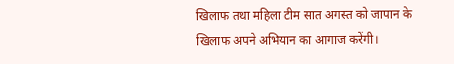खिलाफ तथा महिला टीम सात अगस्त को जापान के खिलाफ अपने अभियान का आगाज करेंगी।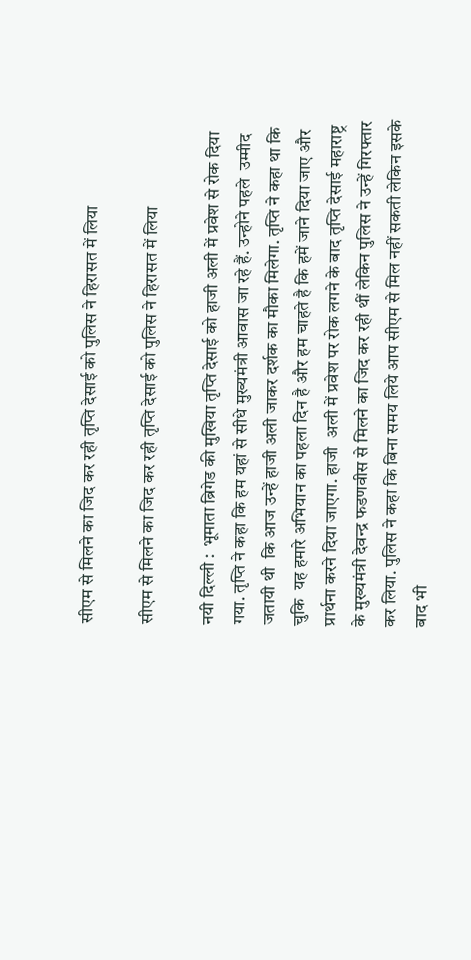सीएम से मिलने का जिद कर रही तृप्ति देसाई को पुलिस ने हिरासत में लिया

सीएम से मिलने का जिद कर रही तृप्ति देसाई को पुलिस ने हिरासत में लिया

नयी दिल्ली :  भूमाता ब्रिगेड की मुखिया तृप्ति देसाई को हाजी अली में प्रवेश से रोक दिया गया. तृप्ति ने कहा कि हम यहां से सीधे मुख्यमंत्री आवास जा रहे हैं. उन्होने पहले  उम्मीद जतायी थी  कि आज उन्हें हाजी अली जाकर दर्शक का मौका मिलेगा. तृप्ति ने कहा था कि चुकि  यह हमारे अभियान का पहला दिन है और हम चाहते है कि हमें जाने दिया जाए और प्रार्थना करने दिया जाएगा. हाजी  अली में प्रवेश पर रोक लगने के बाद तृप्ति देसाई महाराष्ट्र के मुख्यमंत्री देवन्द्र फडणवीस से मिलने का जिद कर रही थीं लेकिन पुलिस ने उन्हें गिरफ्तार कर लिया. पुलिस ने कहा कि बिना समय लिये आप सीएम से मिल नहीं सकती लेकिन इसके बाद भी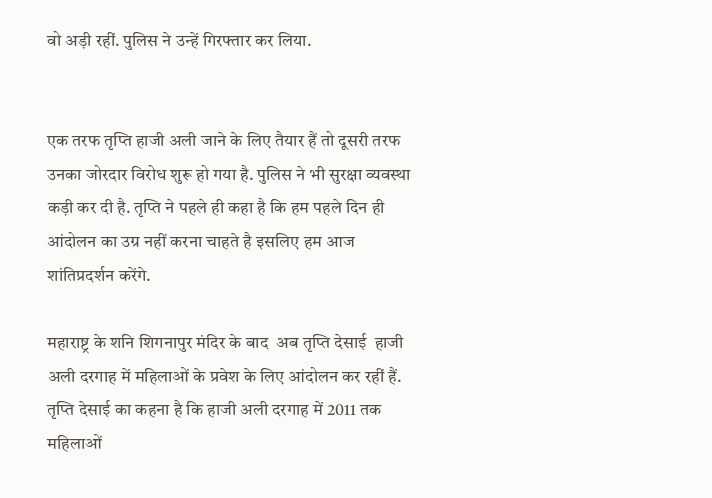वो अड़ी रहीं. पुलिस ने उन्हें गिरफ्तार कर लिया.


एक तरफ तृप्ति हाजी अली जाने के लिए तैयार हैं तो दूसरी तरफ उनका जोरदार विरोध शुरू हो गया है. पुलिस ने भी सुरक्षा व्यवस्था कड़ी कर दी है. तृप्ति ने पहले ही कहा है कि हम पहले दिन ही आंदोलन का उग्र नहीं करना चाहते है इसलिए हम आज शांतिप्रदर्शन करेंगे.

महाराष्ट्र के शनि शिगनापुर मंदिर के बाद  अब तृप्ति देसाई  हाजी अली दरगाह में महिलाओं के प्रवेश के लिए आंदोलन कर रहीं हैं. तृप्ति देसाई का कहना है कि हाजी अली दरगाह में 2011 तक महिलाओं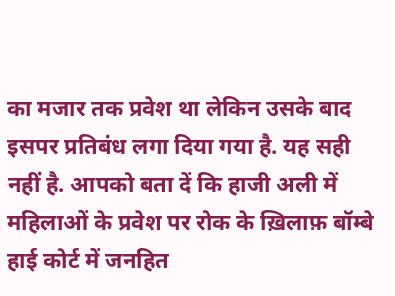का मजार तक प्रवेश था लेकिन उसके बाद इसपर प्रतिबंध लगा दिया गया है. यह सही नहीं है. आपको बता दें कि हाजी अली में महिलाओं के प्रवेश पर रोक के ख़िलाफ़ बॉम्बे हाई कोर्ट में जनहित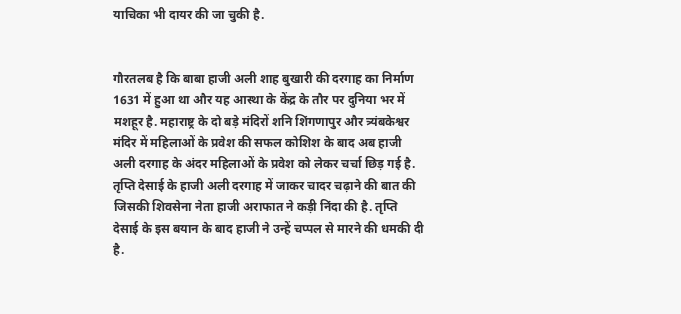याचिका भी दायर की जा चुकी है.


गौरतलब है कि बाबा हाजी अली शाह बुखारी की दरगाह का निर्माण 1631 में हुआ था और यह आस्था के केंद्र के तौर पर दुनिया भर में मशहूर है. महाराष्ट्र के दो बड़े मंदिरों शनि शिंगणापुर और त्र्यंबकेश्वर मंदिर में महिलाओं के प्रवेश की सफल कोशिश के बाद अब हाजी अली दरगाह के अंदर महिलाओं के प्रवेश को लेकर चर्चा छिड़ गई है. तृप्ति देसाई के हाजी अली दरगाह में जाकर चादर चढ़ाने की बात की जिसकी शिवसेना नेता हाजी अराफात ने कड़ी निंदा की है. तृप्ति देसाई के इस बयान के बाद हाजी ने उन्हें चप्पल से मारने की धमकी दी है.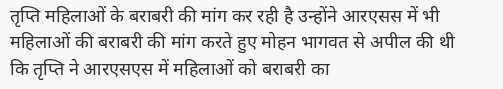तृप्ति महिलाओं के बराबरी की मांग कर रही है उन्होंने आरएसस में भी महिलाओं की बराबरी की मांग करते हुए मोहन भागवत से अपील की थी कि तृप्ति ने आरएसएस में महिलाओं को बराबरी का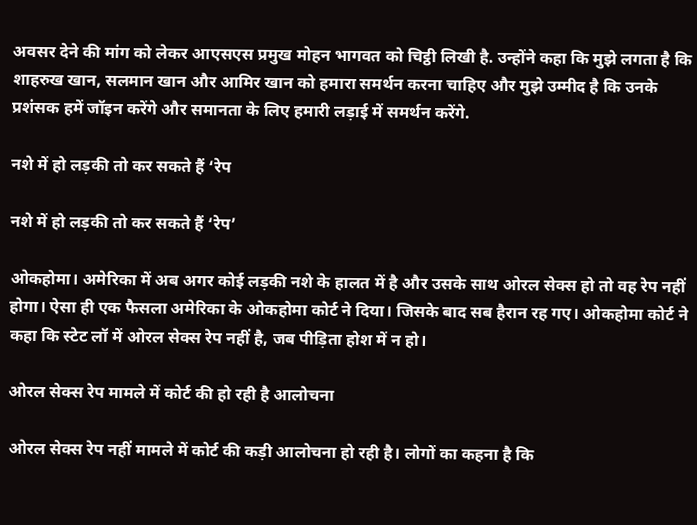अवसर देने की मांग को लेकर आएसएस प्रमुख मोहन भागवत को चिट्ठी लिखी है. उन्होंने कहा कि मुझे लगता है कि शाहरुख खान, सलमान खान और आमिर खान को हमारा समर्थन करना चाहिए और मुझे उम्मीद है कि उनके प्रशंसक हमें जॉइन करेंगे और समानता के लिए हमारी लड़ाई में समर्थन करेंगे.

नशे में हो लड़की तो कर सकते हैं ‘रेप

नशे में हो लड़की तो कर सकते हैं ‘रेप’

ओकहोमा। अमेरिका में अब अगर कोई लड़की नशे के हालत में है और उसके साथ ओरल सेक्स हो तो वह रेप नहीं होगा। ऐसा ही एक फैसला अमेरिका के ओकहोमा कोर्ट ने दिया। जिसके बाद सब हैरान रह गए। ओकहोमा कोर्ट ने कहा कि स्टेट लॉ में ओरल सेक्स रेप नहीं है, जब पीड़िता होश में न हो।

ओरल सेक्स रेप मामले में कोर्ट की हो रही है आलोचना

ओरल सेक्स रेप नहीं मामले में कोर्ट की कड़ी आलोचना हो रही है। लोगों का कहना है कि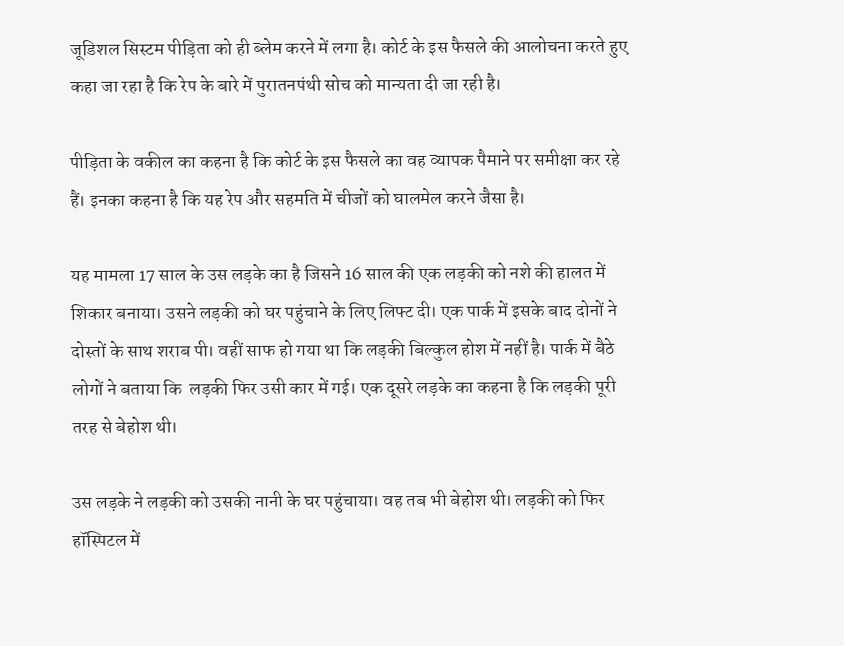जूडिशल सिस्टम पीड़िता को ही ब्लेम करने में लगा है। कोर्ट के इस फैसले की आलोचना करते हुए कहा जा रहा है कि रेप के बारे में पुरातनपंथी सोच को मान्यता दी जा रही है।

पीड़िता के वकील का कहना है कि कोर्ट के इस फैसले का वह व्यापक पैमाने पर समीक्षा कर रहे हैं। इनका कहना है कि यह रेप और सहमति में चीजों को घालमेल करने जैसा है।

यह मामला 17 साल के उस लड़के का है जिसने 16 साल की एक लड़की को नशे की हालत में शिकार बनाया। उसने लड़की को घर पहुंचाने के लिए लिफ्ट दी। एक पार्क में इसके बाद दोनों ने दोस्तों के साथ शराब पी। वहीं साफ हो गया था कि लड़की बिल्कुल होश में नहीं है। पार्क में बैठे लोगों ने बताया कि  लड़की फिर उसी कार में गई। एक दूसरे लड़के का कहना है कि लड़की पूरी तरह से बेहोश थी।

उस लड़के ने लड़की को उसकी नानी के घर पहुंचाया। वह तब भी बेहोश थी। लड़की को फिर हॉस्पिटल में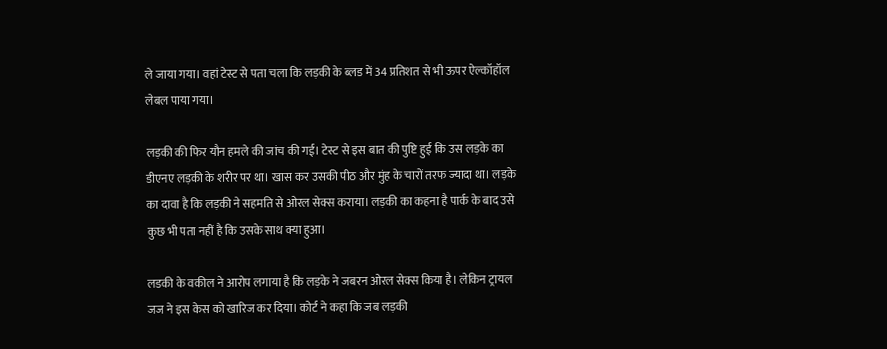ले जाया गया। वहां टेस्ट से पता चला कि लड़की के ब्लड में 34 प्रतिशत से भी ऊपर ऐल्कॉहॉल लेबल पाया गया।

लड़की की फिर यौन हमले की जांच की गई। टेस्ट से इस बात की पुष्टि हुई कि उस लड़के का डीएनए लड़की के शरीर पर था। खास कर उसकी पीठ और मुंह के चारों तरफ ज्यादा था। लड़के का दावा है कि लड़की ने सहमति से ओरल सेक्स कराया। लड़की का कहना है पार्क के बाद उसे कुछ भी पता नहीं है कि उसके साथ क्या हुआ।

लडकी के वकील ने आरोप लगाया है कि लड़के ने जबरन ओरल सेक्स किया है। लेकिन ट्रायल जज ने इस केस को खारिज कर दिया। कोर्ट ने कहा कि जब लड़की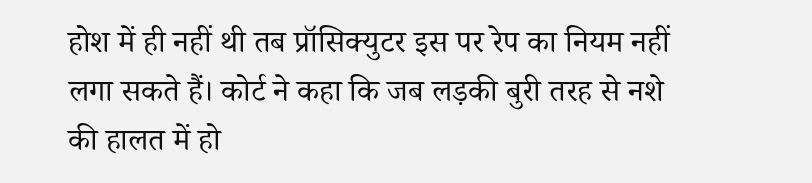होश में ही नहीं थी तब प्रॉसिक्युटर इस पर रेप का नियम नहीं लगा सकते हैं। कोर्ट ने कहा कि जब लड़की बुरी तरह से नशे की हालत में हो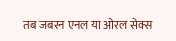तब जबरन एनल या ओरल सेक्स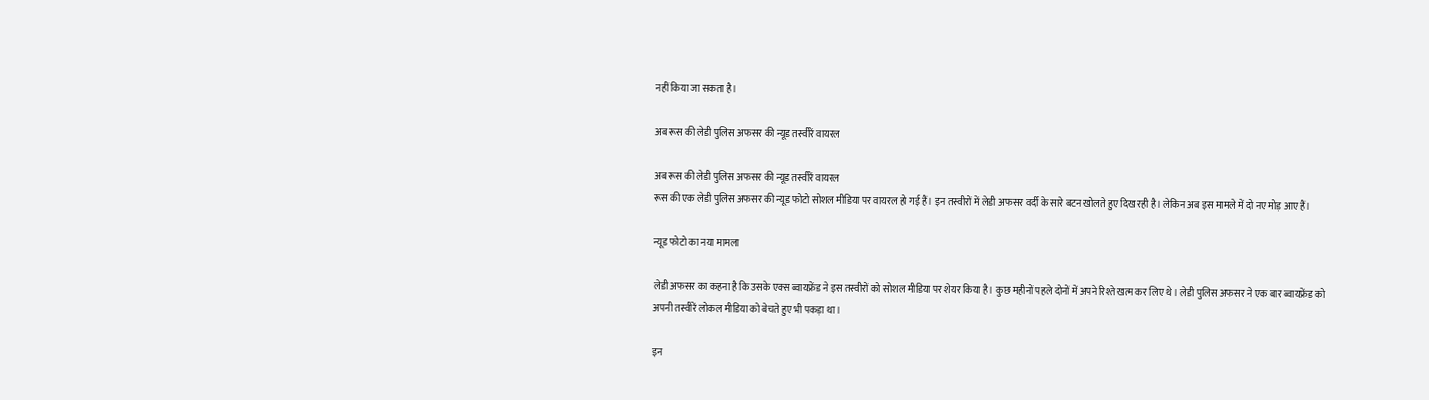नहीं किया जा सकता है।

अब रूस की लेडी पुलिस अफसर की न्यूड तस्वीरें वायरल

अब रूस की लेडी पुलिस अफसर की न्यूड तस्वीरें वायरल
रूस की एक लेडी पुलिस अफसर की न्यूड फोटो सोशल मीडिया पर वायरल हो गई हैं। इन तस्वीरों में लेडी अफसर वर्दी के सारे बटन खोलते हुए दिख रही है। लेकिन अब इस मामले में दो नए मोड़ आए हैं।

न्यूड फोटो का नया मामला

लेडी अफसर का कहना है कि उसके एक्स ब्वायफ्रेंड ने इस तस्वीरों को सोशल मीडिया पर शेयर किया है। कुछ महीनों पहले दोनों में अपने रिश्ते खत्म कर लिए थे। लेडी पुलिस अफसर ने एक बार ब्वायफ्रेंड को अपनी तस्वीरें लोकल मीडिया को बेचते हुए भी पकड़ा था।

इन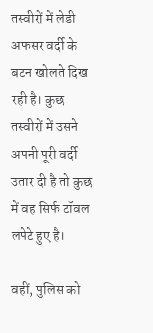तस्वीरों में लेडी अफसर वर्दी के बटन खोलते दिख रही है। कुछ तस्वीरों में उसने अपनी पूरी वर्दी उतार दी है तो कुछ में वह सिर्फ टॉवल लपेटे हुए है।

वहीं, पुलिस को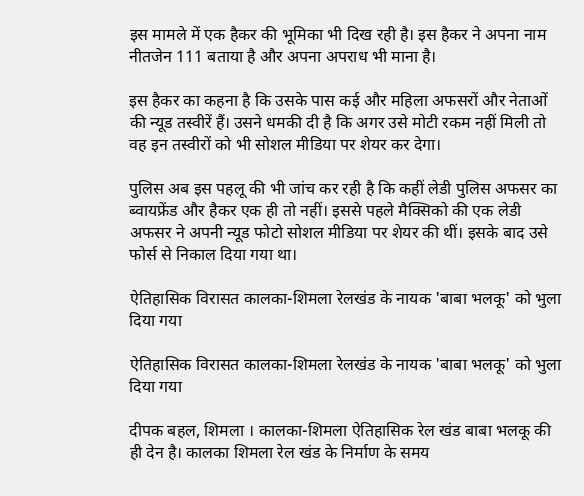इस मामले में एक हैकर की भूमिका भी दिख रही है। इस हैकर ने अपना नाम नीतजेन 111 बताया है और अपना अपराध भी माना है।

इस हैकर का कहना है कि उसके पास कई और महिला अफसरों और नेताओं की न्यूड तस्वीरें हैं। उसने धमकी दी है कि अगर उसे मोटी रकम नहीं मिली तो वह इन तस्वीरों को भी सोशल मीडिया पर शेयर कर देगा।

पुलिस अब इस पहलू की भी जांच कर रही है कि कहीं लेडी पुलिस अफसर का ब्वायफ्रेंड और हैकर एक ही तो नहीं। इससे पहले मैक्सिको की एक लेडी अफसर ने अपनी न्यूड फोटो सोशल मीडिया पर शेयर की थीं। इसके बाद उसे फोर्स से निकाल दिया गया था।

ऐतिहासिक विरासत कालका-शिमला रेलखंड के नायक 'बाबा भलकू' को भुला दिया गया

ऐतिहासिक विरासत कालका-शिमला रेलखंड के नायक 'बाबा भलकू' को भुला दिया गया

दीपक बहल, शिमला । कालका-शिमला ऐतिहासिक रेल खंड बाबा भलकू की ही देन है। कालका शिमला रेल खंड के निर्माण के समय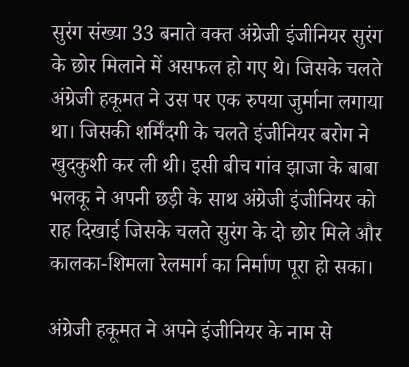सुरंग संख्या 33 बनाते वक्त अंग्रेजी इंजीनियर सुरंग के छोर मिलाने में असफल हो गए थे। जिसके चलते अंग्रेजी हकूमत ने उस पर एक रुपया जुर्माना लगाया था। जिसकी शर्मिंदगी के चलते इंजीनियर बरोग ने खुदकुशी कर ली थी। इसी बीच गांव झाजा के बाबा भलकू ने अपनी छड़ी के साथ अंग्रेजी इंजीनियर को राह दिखाई जिसके चलते सुरंग के दो छोर मिले और कालका-शिमला रेलमार्ग का निर्माण पूरा हो सका।

अंग्रेजी हकूमत ने अपने इंजीनियर के नाम से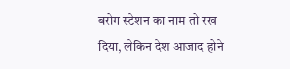बरोग स्टेशन का नाम तो रख दिया, लेकिन देश आजाद होने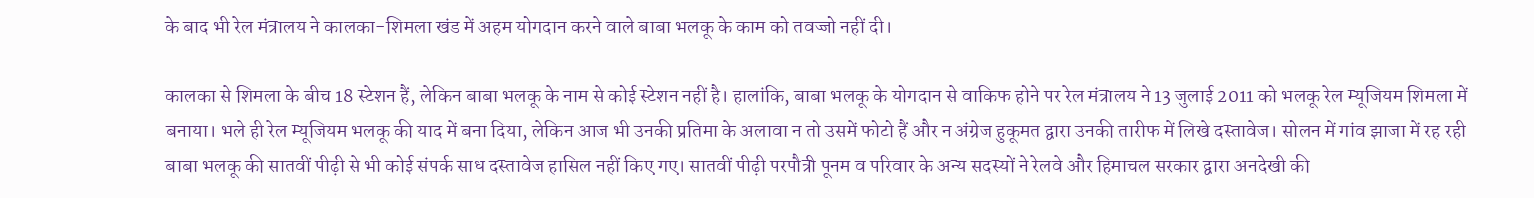के बाद भी रेल मंत्रालय ने कालका-शिमला खंड में अहम योगदान करने वाले बाबा भलकू के काम को तवज्जो नहीं दी।

कालका से शिमला के बीच 18 स्टेशन हैं, लेकिन बाबा भलकू के नाम से कोई स्टेशन नहीं है। हालांकि, बाबा भलकू के योगदान से वाकिफ होने पर रेल मंत्रालय ने 13 जुलाई 2011 को भलकू रेल म्यूजियम शिमला में बनाया। भले ही रेल म्यूजियम भलकू की याद में बना दिया, लेकिन आज भी उनकी प्रतिमा के अलावा न तो उसमें फोटो हैं और न अंग्रेज हुकूमत द्वारा उनकी तारीफ में लिखे दस्तावेज। सोलन में गांव झाजा में रह रही बाबा भलकू की सातवीं पीढ़ी से भी कोई संपर्क साध दस्तावेज हासिल नहीं किए गए। सातवीं पीढ़ी परपौत्री पूनम व परिवार के अन्य सदस्यों ने रेलवे और हिमाचल सरकार द्वारा अनदेखी की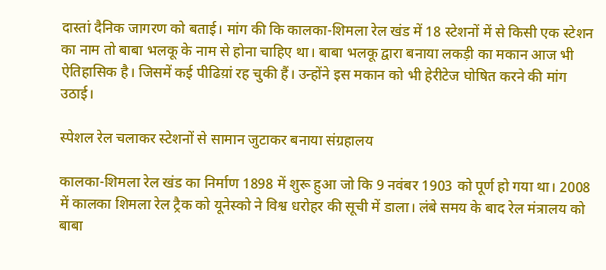दास्तां दैनिक जागरण को बताई। मांग की कि कालका-शिमला रेल खंड में 18 स्टेशनों में से किसी एक स्टेशन का नाम तो बाबा भलकू के नाम से होना चाहिए था। बाबा भलकू द्वारा बनाया लकड़ी का मकान आज भी ऐतिहासिक है। जिसमें कई पीढिय़ां रह चुकी हैं। उन्होंने इस मकान को भी हेरीटेज घोषित करने की मांग उठाई।

स्पेशल रेल चलाकर स्टेशनों से सामान जुटाकर बनाया संग्रहालय

कालका-शिमला रेल खंड का निर्माण 1898 में शुरू हुआ जो कि 9 नवंबर 1903 को पूर्ण हो गया था। 2008 में कालका शिमला रेल ट्रैक को यूनेस्को ने विश्व धरोहर की सूची में डाला। लंबे समय के बाद रेल मंत्रालय को बाबा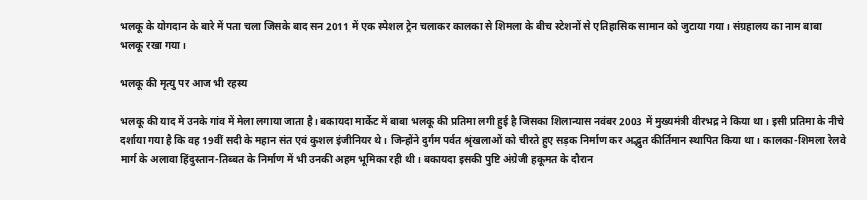भलकू के योगदान के बारे में पता चला जिसके बाद सन 2011 में एक स्पेशल ट्रेन चलाकर कालका से शिमला के बीच स्टेशनों से एतिहासिक सामान को जुटाया गया। संग्रहालय का नाम बाबा भलकू रखा गया।

भलकू की मृत्यु पर आज भी रहस्य

भलकू की याद में उनके गांव में मेला लगाया जाता है। बकायदा मार्केट में बाबा भलकू की प्रतिमा लगी हुई है जिसका शिलान्यास नवंबर 2003 में मुख्यमंत्री वीरभद्र ने किया था। इसी प्रतिमा के नीचे दर्शाया गया है कि वह 19वीं सदी के महान संत एवं कुशल इंजीनियर थे। जिन्होंने दुर्गम पर्वत श्रृंखलाओं को चीरते हुए सड़क निर्माण कर अद्भुत कीर्तिमान स्थापित किया था। कालका-शिमला रेलवे मार्ग के अलावा हिंदुस्तान-तिब्बत के निर्माण में भी उनकी अहम भूमिका रही थी। बकायदा इसकी पुष्टि अंग्रेजी हकूमत के दौरान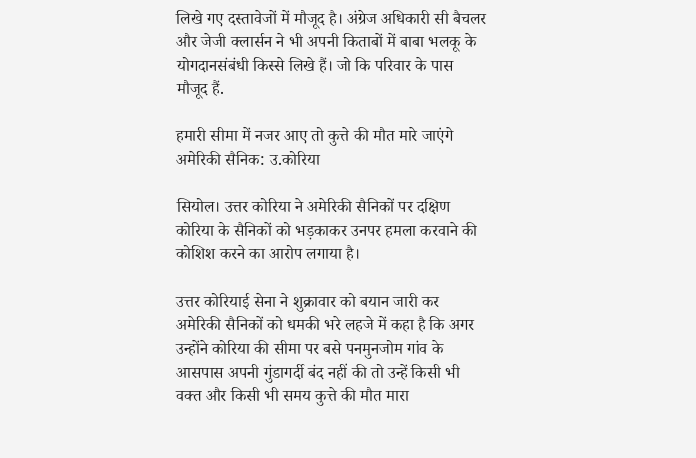लिखे गए दस्तावेजों में मौजूद है। अंग्रेज अधिकारी सी बैचलर और जेजी क्लार्सन ने भी अपनी किताबों में बाबा भलकू के योगदानसंबंधी किस्से लिखे हैं। जो कि परिवार के पास मौजूद हैं.

हमारी सीमा में नजर आए तो कुत्ते की मौत मारे जाएंगे अमेरिकी सैनिक: उ.कोरिया

सियोल। उत्तर कोरिया ने अमेरिकी सैनिकों पर दक्षिण कोरिया के सैनिकों को भड़काकर उनपर हमला करवाने की कोशिश करने का आरोप लगाया है।

उत्तर कोरियाई सेना ने शुक्रावार को बयान जारी कर अमेरिकी सैनिकों को धमकी भरे लहजे में कहा है कि अगर उन्होंने कोरिया की सीमा पर बसे पनमुनजोम गांव के आसपास अपनी गुंडागर्दी बंद नहीं की तो उन्हें किसी भी वक्त और किसी भी समय कुत्ते की मौत मारा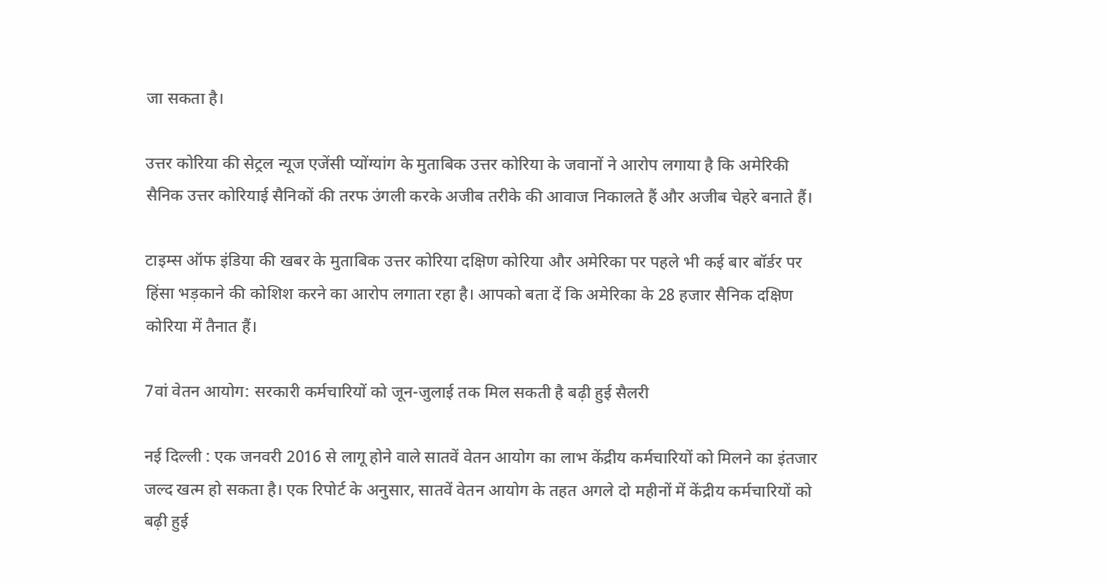जा सकता है।

उत्तर कोरिया की सेट्रल न्यूज एजेंसी प्योंग्यांग के मुताबिक उत्तर कोरिया के जवानों ने आरोप लगाया है कि अमेरिकी सैनिक उत्तर कोरियाई सैनिकों की तरफ उंगली करके अजीब तरीके की आवाज निकालते हैं और अजीब चेहरे बनाते हैं।

टाइम्स ऑफ इंडिया की खबर के मुताबिक उत्तर कोरिया दक्षिण कोरिया और अमेरिका पर पहले भी कई बार बॉर्डर पर हिंसा भड़काने की कोशिश करने का आरोप लगाता रहा है। आपको बता दें कि अमेरिका के 28 हजार सैनिक दक्षिण कोरिया में तैनात हैं।

7वां वेतन आयोग: सरकारी कर्मचारियों को जून-जुलाई तक मिल सकती है बढ़ी हुई सैलरी

नई दिल्‍ली : एक जनवरी 2016 से लागू होने वाले सातवें वेतन आयोग का लाभ केंद्रीय कर्मचारियों को मिलने का इंतजार जल्‍द खत्‍म हो सकता है। एक रिपोर्ट के अनुसार, सातवें वेतन आयोग के तहत अगले दो महीनों में केंद्रीय कर्मचारियों को बढ़ी हुई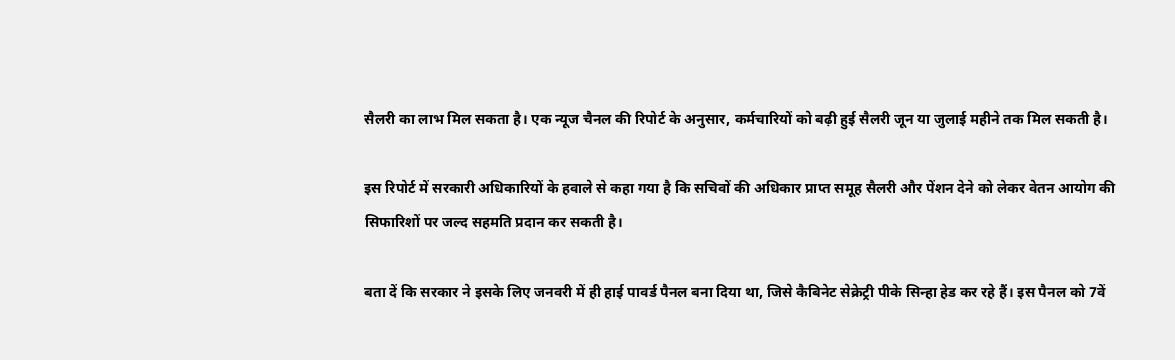सैलरी का लाभ मिल सकता है। एक न्‍यूज चैनल की रिपोर्ट के अनुसार, कर्मचारियों को बढ़ी हुई सैलरी जून या जुलाई महीने तक मिल सकती है।

इस रिपोर्ट में सरकारी अधिकारियों के हवाले से कहा गया है कि सचिवों की अधिकार प्राप्त समूह सैलरी और पेंशन देने को लेकर वेतन आयोग की सिफारिशों पर जल्‍द सहमति प्रदान कर सकती है।

बता दें कि सरकार ने इसके लिए जनवरी में ही हाई पावर्ड पैनल बना दिया था, जिसे कैबिनेट सेक्रेट्री पीके सिन्‍हा हेड कर रहे हैं। इस पैनल को 7वें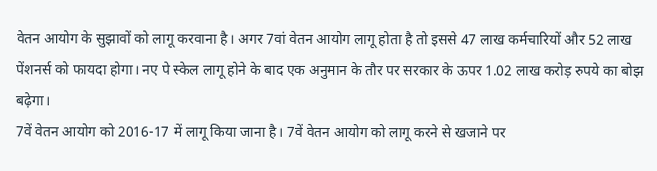वेतन आयोग के सुझावों को लागू करवाना है। अगर 7वां वेतन आयोग लागू होता है तो इससे 47 लाख कर्मचारियों और 52 लाख पेंशनर्स को फायदा होगा। नए पे स्‍केल लागू होने के बाद एक अनुमान के तौर पर सरकार के ऊपर 1.02 लाख करोड़ रुपये का बोझ बढ़ेगा।
7वें वेतन आयोग को 2016-17 में लागू किया जाना है। 7वें वेतन आयोग को लागू करने से खजाने पर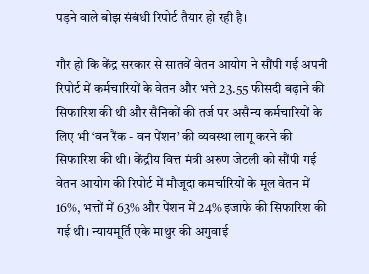पड़ने वाले बोझ संबंधी रिपोर्ट तैयार हो रही है।

गौर हो कि केंद्र सरकार से सातवें वेतन आयोग ने सौंपी गई अपनी रिपोर्ट में कर्मचारियों के वेतन और भत्ते 23.55 फीसदी बढ़ाने की सिफारिश की थी और सैनिकों की तर्ज पर असैन्य कर्मचारियों के लिए भी ‘वन रैंक - वन पेंशन’ की व्यवस्था लागू करने की सिफारिश की थी। केंद्रीय वित्त मंत्री अरुण जेटली को सौंपी गई वेतन आयोग की रिपोर्ट में मौजूदा कमर्चारियों के मूल वेतन में 16%, भत्तों में 63% और पेंशन में 24% इजाफे की सिफारिश की गई थी। न्यायमूर्ति एके माथुर की अगुवाई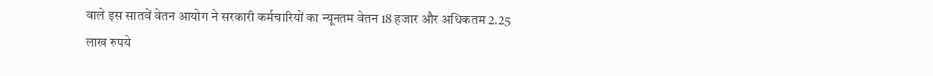वाले इस सातवें वेतन आयोग ने सरकारी कर्मचारियों का न्यूनतम वेतन 18 हजार और अधिकतम 2.25 लाख रुपये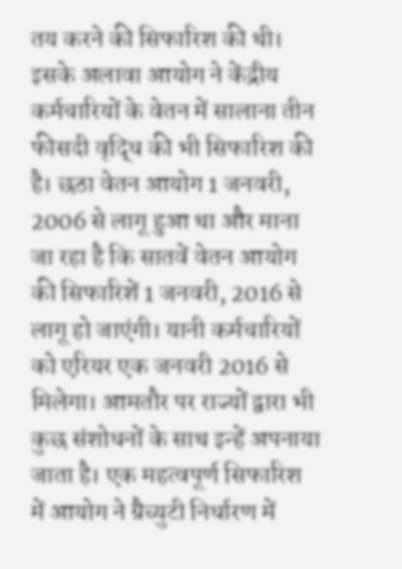तय करने की सिफारिश की थी। इसके अलावा आयोग ने केंद्रीय कर्मचारियों के वेतन में सालाना तीन फीसदी वृद्धि की भी सिफारिश की है। छठा वेतन आयोग 1 जनवरी, 2006 से लागू हुआ था और माना जा रहा है कि सातवें वेतन आयोग की सिफारिशें 1 जनवरी, 2016 से लागू हो जाएंगी। यानी कर्मचारियों को एरियर एक जनवरी 2016 से मिलेगा। आमतौर पर राज्यों द्वारा भी कुछ संशोधनों के साथ इन्हें अपनाया जाता है। एक महत्वपूर्ण सिफारिश में आयोग ने ग्रैच्युटी निर्धारण में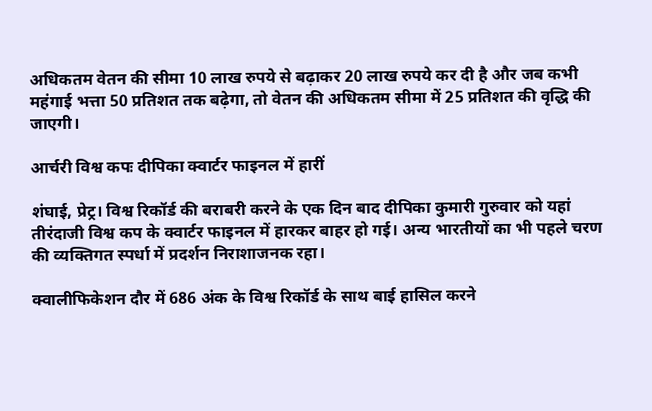अधिकतम वेतन की सीमा 10 लाख रुपये से बढ़ाकर 20 लाख रुपये कर दी है और जब कभी महंगाई भत्ता 50 प्रतिशत तक बढ़ेगा, तो वेतन की अधिकतम सीमा में 25 प्रतिशत की वृद्धि की जाएगी।

आर्चरी विश्व कपः दीपिका क्वार्टर फाइनल में हारीं

शंघाई, प्रेट्र। विश्व रिकॉर्ड की बराबरी करने के एक दिन बाद दीपिका कुमारी गुरुवार को यहां तीरंदाजी विश्व कप के क्वार्टर फाइनल में हारकर बाहर हो गई। अन्य भारतीयों का भी पहले चरण की व्यक्तिगत स्पर्धा में प्रदर्शन निराशाजनक रहा।

क्वालीफिकेशन दौर में 686 अंक के विश्व रिकॉर्ड के साथ बाई हासिल करने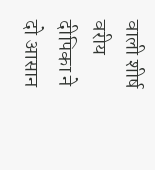वाली शीर्ष वरीय दीपिका ने दो आसान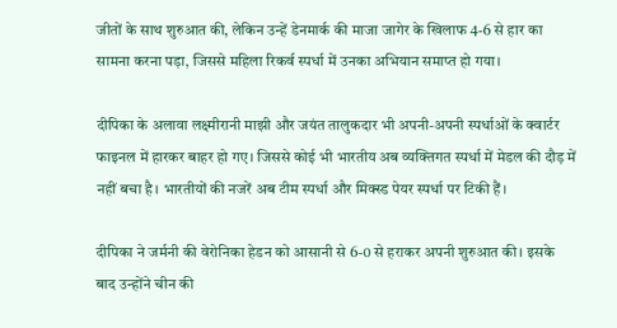जीतों के साथ शुरुआत की, लेकिन उन्हें डेनमार्क की माजा जागेर के खिलाफ 4-6 से हार का सामना करना पड़ा, जिससे महिला रिकर्व स्पर्धा में उनका अभियान समाप्त हो गया।

दीपिका के अलावा लक्ष्मीरानी माझी और जयंत तालुकदार भी अपनी-अपनी स्पर्धाओं के क्वार्टर फाइनल में हारकर बाहर हो गए। जिससे कोई भी भारतीय अब व्यक्तिगत स्पर्धा में मेडल की दौड़ में नहीं बचा है। भारतीयों की नजरें अब टीम स्पर्धा और मिक्स्ड पेयर स्पर्धा पर टिकी हैं।

दीपिका ने जर्मनी की वेरोनिका हेडन को आसानी से 6-0 से हराकर अपनी शुरुआत की। इसके बाद उन्होंने चीन की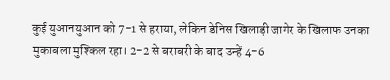कुई युआनयुआन को 7-1 से हराया, लेकिन डेनिस खिलाड़ी जागेर के खिलाफ उनका मुकाबला मुश्किल रहा। 2-2 से बराबरी के बाद उन्हें 4-6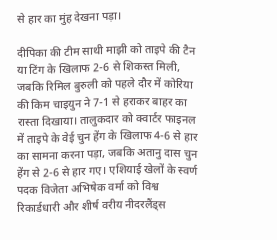से हार का मुंह देखना पड़ा।

दीपिका की टीम साथी माझी को ताइपे की टैन या टिंग के खिलाफ 2-6 से शिकस्त मिली, जबकि रिमिल बुरुली को पहले दौर में कोरिया की किम चाइयुन ने 7-1 से हराकर बाहर का रास्ता दिखाया। तालुकदार को क्वार्टर फाइनल में ताइपे के वेई चुन हेंग के खिलाफ 4-6 से हार का सामना करना पड़ा, जबकि अतानु दास चुन हेंग से 2-6 से हार गए। एशियाई खेलों के स्वर्ण पदक विजेता अभिषेक वर्मा को विश्व रिकार्डधारी और शीर्ष वरीय नीदरलैंड्स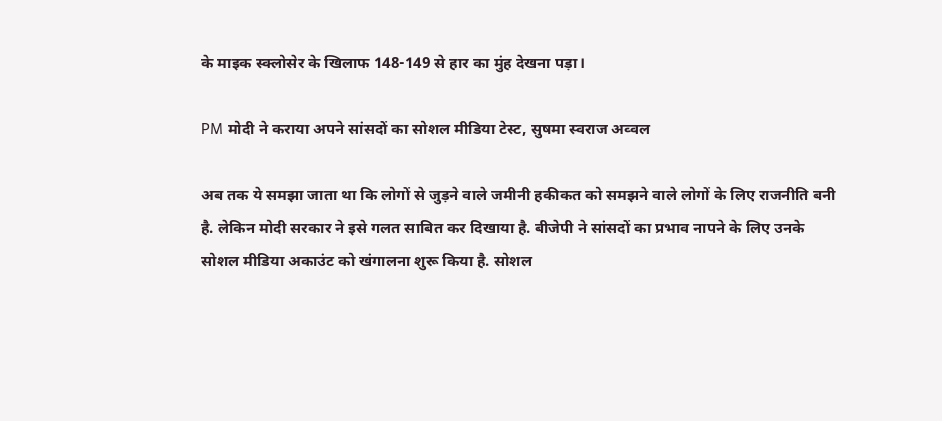के माइक स्क्लोसेर के खिलाफ 148-149 से हार का मुंह देखना पड़ा।

PM मोदी ने कराया अपने सांसदों का सोशल मीडिया टेस्ट, सुषमा स्वराज अव्वल

अब तक ये समझा जाता था कि लोगों से जुड़ने वाले जमीनी हकीकत को समझने वाले लोगों के लिए राजनीति बनी है. लेकिन मोदी सरकार ने इसे गलत साबित कर दिखाया है. बीजेपी ने सांसदों का प्रभाव नापने के लिए उनके सोशल मीडिया अकाउंट को खंगालना शुरू किया है. सोशल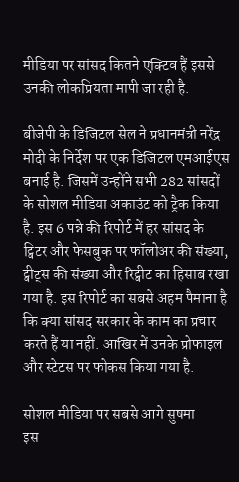मीडिया पर सांसद कितने एक्टिव हैं इससे उनकी लोकप्रियता मापी जा रही है.

बीजेपी के डिजिटल सेल ने प्रधानमंत्री नरेंद्र मोदी के निर्देश पर एक डिजिटल एमआईएस बनाई है. जिसमें उन्होंने सभी 282 सांसदों के सोशल मीडिया अकाउंट को ट्रैक किया है. इस 6 पन्ने की रिपोर्ट में हर सांसद के ट्विटर और फेसबुक पर फॉलोअर की संख्या, ट्वीट्स की संख्या और रिट्वीट का हिसाब रखा गया है. इस रिपोर्ट का सबसे अहम पैमाना है कि क्या सांसद सरकार के काम का प्रचार करते हैं या नहीं. आखिर में उनके प्रोफाइल और स्टेटस पर फोकस किया गया है.

सोशल मीडिया पर सबसे आगे सुषमा
इस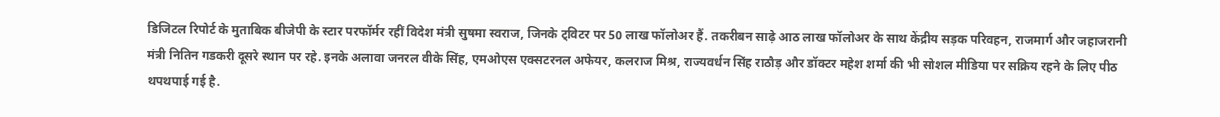डिजिटल रिपोर्ट के मुताबिक बीजेपी के स्टार परफॉर्मर रहीं विदेश मंत्री सुषमा स्वराज, जिनके ट्विटर पर 50 लाख फॉलोअर हैं. तकरीबन साढ़े आठ लाख फॉलोअर के साथ केंद्रीय सड़क परिवहन, राजमार्ग और जहाजरानी मंत्री नितिन गडकरी दूसरे स्थान पर रहे. इनके अलावा जनरल वीके सिंह, एमओएस एक्सटरनल अफेयर, कलराज मिश्र, राज्यवर्धन सिंह राठौड़ और डॉक्टर महेश शर्मा की भी सोशल मीडिया पर सक्रिय रहने के लिए पीठ थपथपाई गई है.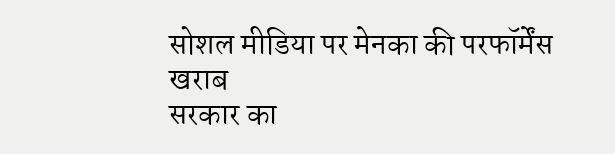सोशल मीडिया पर मेनका की परफॉर्मेंस खराब
सरकार का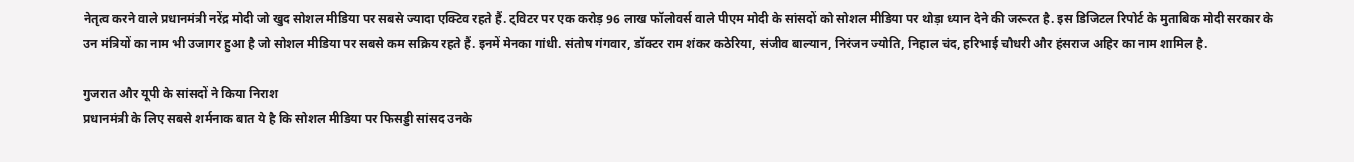नेतृत्व करने वाले प्रधानमंत्री नरेंद्र मोदी जो खुद सोशल मीडिया पर सबसे ज्यादा एक्टिव रहते हैं. ट्विटर पर एक करोड़ 96 लाख फॉलोवर्स वाले पीएम मोदी के सांसदों को सोशल मीडिया पर थोड़ा ध्यान देने की जरूरत है. इस डिजिटल रिपोर्ट के मुताबिक मोदी सरकार के उन मंत्रियों का नाम भी उजागर हुआ है जो सोशल मीडिया पर सबसे कम सक्रिय रहते हैं. इनमें मेनका गांधी. संतोष गंगवार, डॉक्टर राम शंकर कठेरिया, संजीव बाल्यान, निरंजन ज्योति, निहाल चंद, हरिभाई चौधरी और हंसराज अहिर का नाम शामिल है.

गुजरात और यूपी के सांसदों ने किया निराश
प्रधानमंत्री के लिए सबसे शर्मनाक बात ये है कि सोशल मीडिया पर फिसड्डी सांसद उनके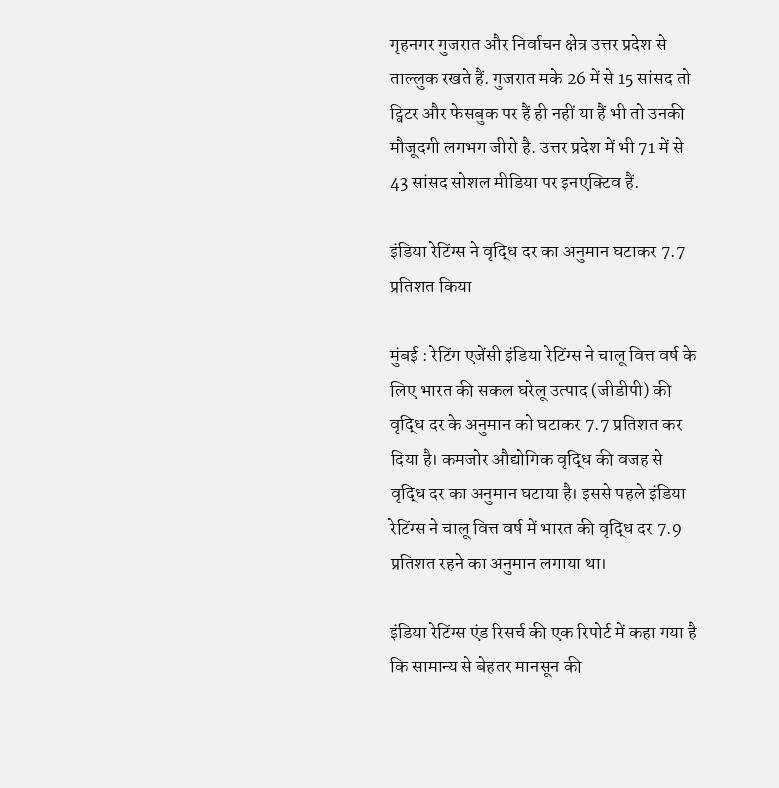गृहनगर गुजरात और निर्वाचन क्षेत्र उत्तर प्रदेश से ताल्लुक रखते हैं. गुजरात मके 26 में से 15 सांसद तो ट्विटर और फेसबुक पर हैं ही नहीं या हैं भी तो उनकी मौजूदगी लगभग जीरो है. उत्तर प्रदेश में भी 71 में से 43 सांसद सोशल मीडिया पर इनएक्टिव हैं.

इंडिया रेटिंग्स ने वृद्धि दर का अनुमान घटाकर 7.7 प्रतिशत किया

मुंबई : रेटिंग एजेंसी इंडिया रेटिंग्स ने चालू वित्त वर्ष के लिए भारत की सकल घरेलू उत्पाद (जीडीपी) की वृद्धि दर के अनुमान को घटाकर 7.7 प्रतिशत कर दिया है। कमजोर औद्योगिक वृद्धि की वजह से वृद्धि दर का अनुमान घटाया है। इससे पहले इंडिया रेटिंग्स ने चालू वित्त वर्ष में भारत की वृद्धि दर 7.9 प्रतिशत रहने का अनुमान लगाया था।

इंडिया रेटिंग्स एंड रिसर्च की एक रिपोर्ट में कहा गया है कि सामान्य से बेहतर मानसून की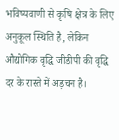भविष्यवाणी से कृषि क्षेत्र के लिए अनुकूल स्थिति है, लेकिन औद्योगिक वृद्धि जीडीपी की वृद्धि दर के रास्ते में अड़चन है।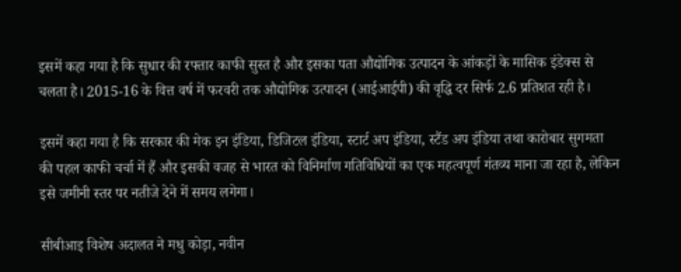इसमें कहा गया है कि सुधार की रफ्तार काफी सुस्त है और इसका पता औद्योगिक उत्पादन के आंकड़ों के मासिक इंडेक्स से चलता है। 2015-16 के वित्त वर्ष में फरवरी तक औद्योगिक उत्पादन (आईआईपी) की वृद्धि दर सिर्फ 2.6 प्रतिशत रही है।

इसमें कहा गया है कि सरकार की मेक इन इंडिया, डिजिटल इंडिया, स्टार्ट अप इंडिया, स्टैंड अप इंडिया तथा कारोबार सुगमता की पहल काफी चर्चा में हैं और इसकी वजह से भारत को विनिर्माण गतिविधियों का एक महत्वपूर्ण गंतव्य माना जा रहा है, लेकिन इसे जमीनी स्तर पर नतीजे देने में समय लगेगा।

सीबीआइ विशेष अदालत ने मधु कोड़ा, नवीन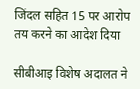जिंदल सहित 15 पर आरोप तय करने का आदेश दिया

सीबीआइ विशेष अदालत ने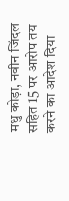मधु कोड़ा, नवीन जिंदल सहित 15 पर आरोप तय करने का आदेश दिया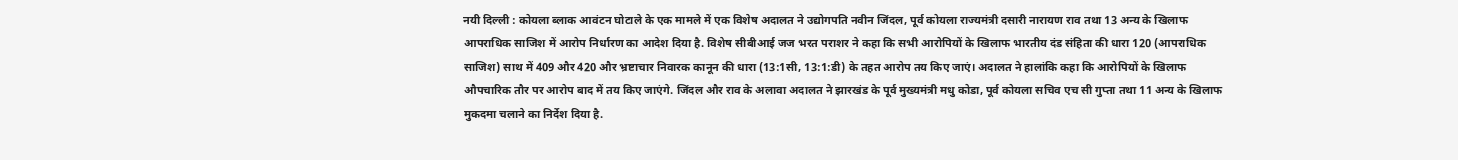नयी दिल्ली : कोयला ब्लाक आवंटन घोटाले के एक मामले में एक विशेष अदालत ने उद्योगपति नवीन जिंदल, पूर्व कोयला राज्यमंत्री दसारी नारायण राव तथा 13 अन्य के खिलाफ आपराधिक साजिश में आरोप निर्धारण का आदेश दिया है. विशेष सीबीआई जज भरत पराशर ने कहा कि सभी आरोपियों के खिलाफ भारतीय दंड संहिता की धारा 120 (आपराधिक साजिश) साथ में 409 और 420 और भ्रष्टाचार निवारक कानून की धारा (13:1सी, 13:1:डी) के तहत आरोप तय किए जाएं। अदालत ने हालांकि कहा कि आरोपियों के खिलाफ औपचारिक तौर पर आरोप बाद में तय किए जाएंगे. जिंदल और राव के अलावा अदालत ने झारखंड के पूर्व मुख्यमंत्री मधु कोडा, पूर्व कोयला सचिव एच सी गुप्ता तथा 11 अन्य के खिलाफ मुकदमा चलाने का निर्देश दिया है.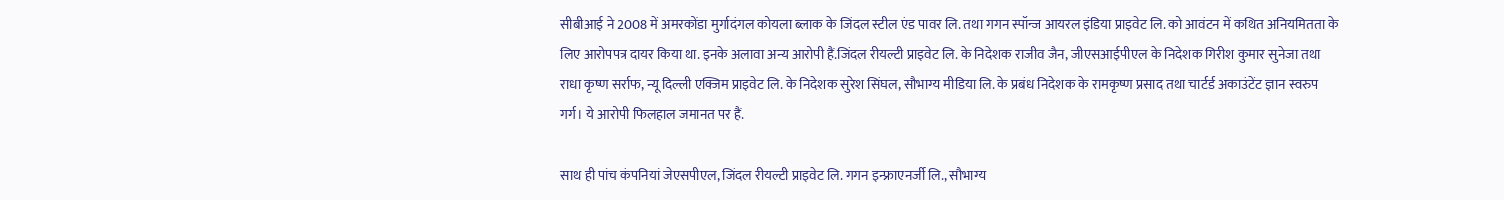सीबीआई ने 2008 में अमरकोंडा मुर्गादंगल कोयला ब्लाक के जिंदल स्टील एंड पावर लि. तथा गगन स्पॉन्ज आयरल इंडिया प्राइवेट लि. को आवंटन में कथित अनियमितता के लिए आरोपपत्र दायर किया था. इनके अलावा अन्य आरोपी हैं.जिंदल रीयल्टी प्राइवेट लि. के निदेशक राजीव जैन, जीएसआईपीएल के निदेशक गिरीश कुमार सुनेजा तथा राधा कृष्ण सर्राफ, न्यू दिल्ली एक्जिम प्राइवेट लि. के निदेशक सुरेश सिंघल, सौभाग्य मीडिया लि. के प्रबंध निदेशक के रामकृष्ण प्रसाद तथा चार्टर्ड अकाउंटेंट ज्ञान स्वरुप गर्ग। ये आरोपी फिलहाल जमानत पर हैं.

साथ ही पांच कंपनियां जेएसपीएल, जिंदल रीयल्टी प्राइवेट लि. गगन इन्फ्राएनर्जी लि., सौभाग्य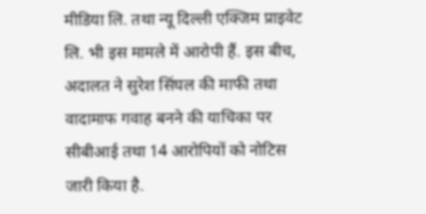मीडिया लि. तथा न्यू दिल्ली एक्जिम प्राइवेट लि. भी इस मामले में आरोपी हैं. इस बीच, अदालत ने सुरेश सिंघल की माफी तथा वादामाफ गवाह बनने की याचिका पर सीबीआई तथा 14 आरोपियों को नोटिस जारी किया है.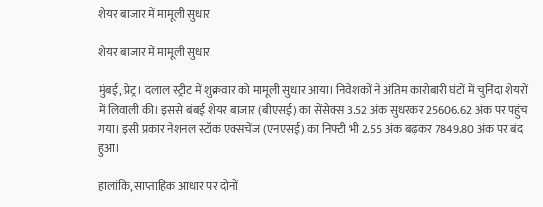शेयर बाजार में मामूली सुधार

शेयर बाजार में मामूली सुधार

मुंबई, प्रेट्र। दलाल स्ट्रीट में शुक्रवार को मामूली सुधार आया। निवेशकों ने अंतिम कारोबारी घंटों में चुनिंदा शेयरों में लिवाली की। इससे बंबई शेयर बाजार (बीएसई) का सेंसेक्स 3.52 अंक सुधरकर 25606.62 अंक पर पहुंच गया। इसी प्रकार नेशनल स्टॉक एक्सचेंज (एनएसई) का निफ्टी भी 2.55 अंक बढ़कर 7849.80 अंक पर बंद हुआ।

हालांकि, साप्ताहिक आधार पर दोनों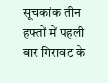सूचकांक तीन हफ्तों में पहली बार गिरावट के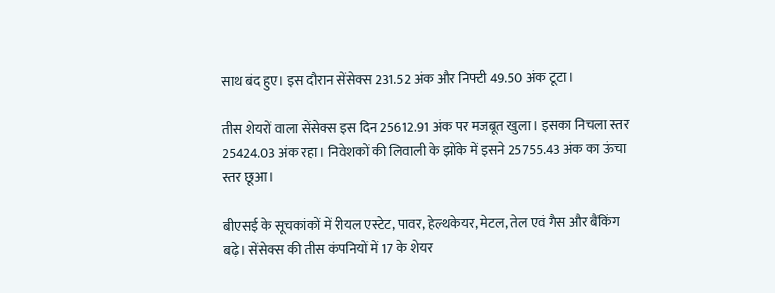साथ बंद हुए। इस दौरान सेंसेक्स 231.52 अंक और निफ्टी 49.50 अंक टूटा।

तीस शेयरों वाला सेंसेक्स इस दिन 25612.91 अंक पर मजबूत खुला। इसका निचला स्तर 25424.03 अंक रहा। निवेशकों की लिवाली के झोंके में इसने 25755.43 अंक का ऊंचा स्तर छूआ।

बीएसई के सूचकांकों में रीयल एस्टेट, पावर, हेल्थकेयर, मेटल, तेल एवं गैस और बैंकिंग बढ़े। सेंसेक्स की तीस कंपनियों में 17 के शेयर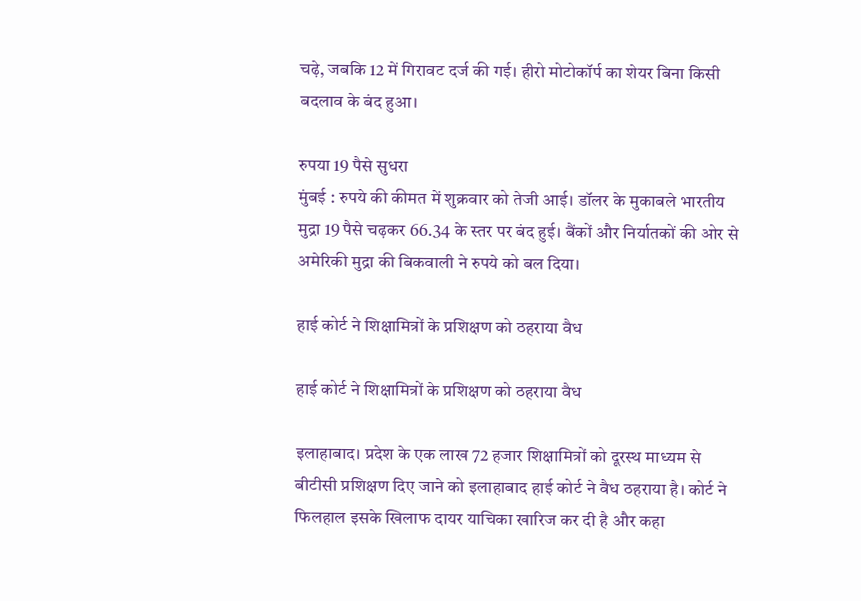चढ़े, जबकि 12 में गिरावट दर्ज की गई। हीरो मोटोकॉर्प का शेयर बिना किसी बदलाव के बंद हुआ।

रुपया 19 पैसे सुधरा
मुंबई : रुपये की कीमत में शुक्रवार को तेजी आई। डॉलर के मुकाबले भारतीय मुद्रा 19 पैसे चढ़कर 66.34 के स्तर पर बंद हुई। बैंकों और निर्यातकों की ओर से अमेरिकी मुद्रा की बिकवाली ने रुपये को बल दिया।

हाई कोर्ट ने शिक्षामित्रों के प्रशिक्षण को ठहराया वैध

हाई कोर्ट ने शिक्षामित्रों के प्रशिक्षण को ठहराया वैध

इलाहाबाद। प्रदेश के एक लाख 72 हजार शिक्षामित्रों को दूरस्थ माध्यम से बीटीसी प्रशिक्षण दिए जाने को इलाहाबाद हाई कोर्ट ने वैध ठहराया है। कोर्ट ने फिलहाल इसके खिलाफ दायर याचिका खारिज कर दी है और कहा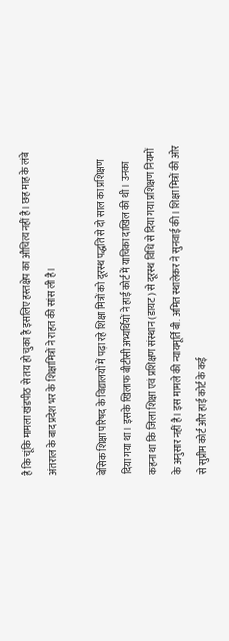है कि चूंकि मामला खंडपीठ से तय हो चुका है इसलिए हस्तक्षेप का औचित्य नहीं है। छह माह के लंबे अंतराल के बाद प्रदेश भर के शिक्षामित्रों ने राहत की सांस ली है।

बेसिक शिक्षा परिषद के विद्यालयों में पढ़ा रहे शिक्षा मित्रों को दूरस्थ पद्धति से दो साल का प्रशिक्षण दिया गया था। इसके खिलाफ बीटीसी अभ्यर्थियों ने हाई कोर्ट में याचिका दाखिल की थी। उनका कहना था कि जिला शिक्षा एवं प्रशिक्षण संस्थान (डायट) से दूरस्थ विधि से दिया गया प्रशिक्षण नियमों के अनुसार नहीं है। इस मामले की न्यायमूर्ति बी. अमित स्थालेकर ने सुनवाई की। शिक्षा मित्रों की ओर से सुप्रीम कोर्ट और हाई कोर्ट के कई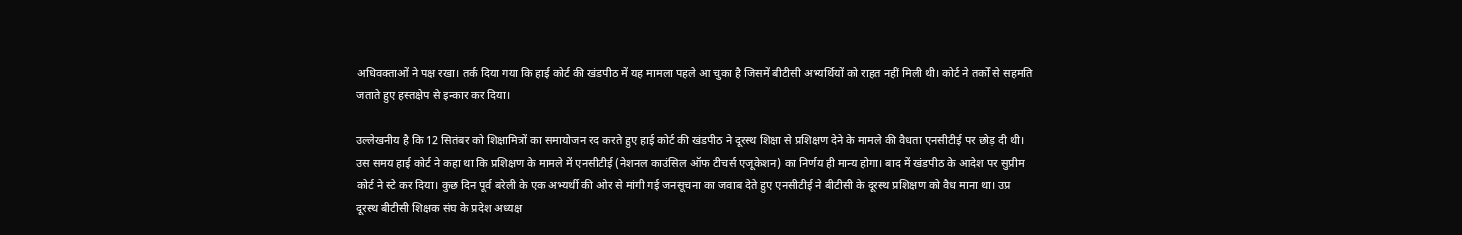अधिवक्ताओं ने पक्ष रखा। तर्क दिया गया कि हाई कोर्ट की खंडपीठ में यह मामला पहले आ चुका है जिसमें बीटीसी अभ्यर्थियों को राहत नहीं मिली थी। कोर्ट ने तर्कों से सहमति जताते हुए हस्तक्षेप से इन्कार कर दिया।

उल्लेखनीय है कि 12 सितंबर को शिक्षामित्रों का समायोजन रद करते हुए हाई कोर्ट की खंडपीठ ने दूरस्थ शिक्षा से प्रशिक्षण देने के मामले की वैधता एनसीटीई पर छोड़ दी थी। उस समय हाई कोर्ट ने कहा था कि प्रशिक्षण के मामले में एनसीटीई (नेशनल काउंसिल ऑफ टीचर्स एजूकेशन) का निर्णय ही मान्य होगा। बाद में खंडपीठ के आदेश पर सुप्रीम कोर्ट ने स्टे कर दिया। कुछ दिन पूर्व बरेली के एक अभ्यर्थी की ओर से मांगी गई जनसूचना का जवाब देते हुए एनसीटीई ने बीटीसी के दूरस्थ प्रशिक्षण को वैध माना था। उप्र दूरस्थ बीटीसी शिक्षक संघ के प्रदेश अध्यक्ष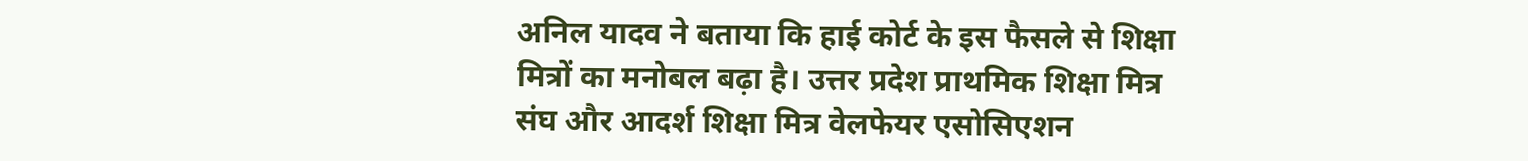अनिल यादव ने बताया कि हाई कोर्ट के इस फैसले से शिक्षा मित्रों का मनोबल बढ़ा है। उत्तर प्रदेश प्राथमिक शिक्षा मित्र संघ और आदर्श शिक्षा मित्र वेलफेयर एसोसिएशन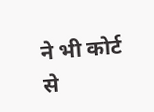ने भी कोर्ट से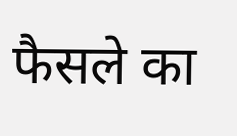फैसले का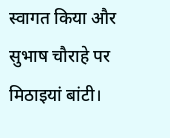स्वागत किया और सुभाष चौराहे पर मिठाइयां बांटी।